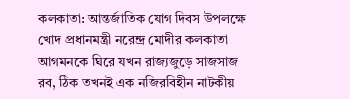কলকাতা: আন্তর্জাতিক যোগ দিবস উপলক্ষে খোদ প্রধানমন্ত্রী নরেন্দ্র মোদীর কলকাতা আগমনকে ঘিরে যখন রাজ্যজুড়ে সাজসাজ রব, ঠিক তখনই এক নজিরবিহীন নাটকীয়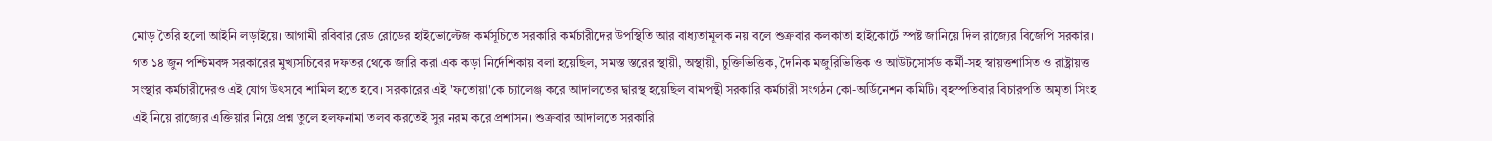মোড় তৈরি হলো আইনি লড়াইয়ে। আগামী রবিবার রেড রোডের হাইভোল্টেজ কর্মসূচিতে সরকারি কর্মচারীদের উপস্থিতি আর বাধ্যতামূলক নয় বলে শুক্রবার কলকাতা হাইকোর্টে স্পষ্ট জানিয়ে দিল রাজ্যের বিজেপি সরকার। গত ১৪ জুন পশ্চিমবঙ্গ সরকারের মুখ্যসচিবের দফতর থেকে জারি করা এক কড়া নির্দেশিকায় বলা হয়েছিল, সমস্ত স্তরের স্থায়ী, অস্থায়ী, চুক্তিভিত্তিক, দৈনিক মজুরিভিত্তিক ও আউটসোর্সড কর্মী-সহ স্বায়ত্তশাসিত ও রাষ্ট্রায়ত্ত সংস্থার কর্মচারীদেরও এই যোগ উৎসবে শামিল হতে হবে। সরকারের এই 'ফতোয়া'কে চ্যালেঞ্জ করে আদালতের দ্বারস্থ হয়েছিল বামপন্থী সরকারি কর্মচারী সংগঠন কো-অর্ডিনেশন কমিটি। বৃহস্পতিবার বিচারপতি অমৃতা সিংহ এই নিয়ে রাজ্যের এক্তিয়ার নিয়ে প্রশ্ন তুলে হলফনামা তলব করতেই সুর নরম করে প্রশাসন। শুক্রবার আদালতে সরকারি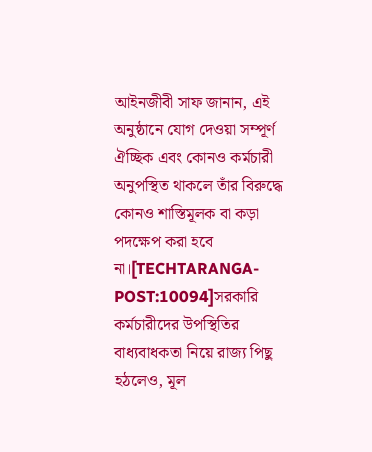আইনজীবী সাফ জানান, এই অনুষ্ঠানে যোগ দেওয়া সম্পূর্ণ ঐচ্ছিক এবং কোনও কর্মচারী অনুপস্থিত থাকলে তাঁর বিরুদ্ধে কোনও শাস্তিমূলক বা কড়া পদক্ষেপ করা হবে না।[TECHTARANGA-POST:10094]সরকারি কর্মচারীদের উপস্থিতির বাধ্যবাধকতা নিয়ে রাজ্য পিছু হঠলেও, মূল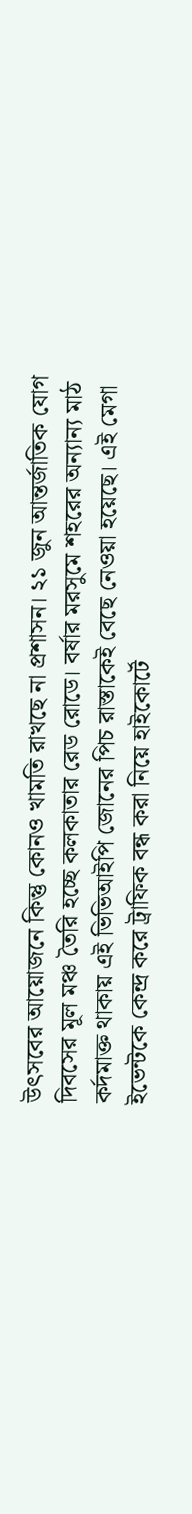উৎসবের আয়োজনে কিন্তু কোনও খামতি রাখছে না প্রশাসন। ২১ জুন আন্তর্জাতিক যোগ দিবসের মূল মঞ্চ তৈরি হচ্ছে কলকাতার রেড রোডে। বর্ষার মরসুমে শহরের অন্যান্য মাঠ কর্দমাক্ত থাকায় এই ভিভিআইপি জোনের পিচ রাস্তাকেই বেছে নেওয়া হয়েছে। এই মেগা ইভেন্টকে কেন্দ্র করে ট্রাফিক বন্ধ করা নিয়ে হাইকোর্টে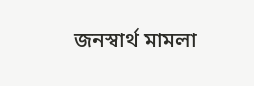জনস্বার্থ মামলা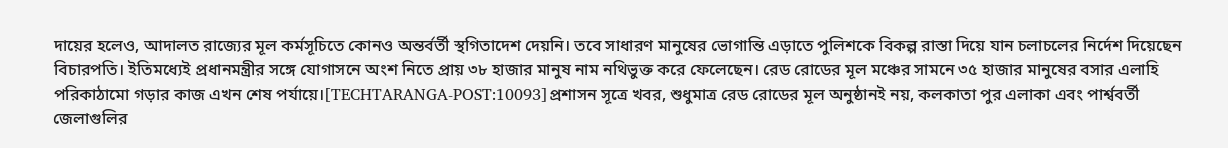দায়ের হলেও, আদালত রাজ্যের মূল কর্মসূচিতে কোনও অন্তর্বর্তী স্থগিতাদেশ দেয়নি। তবে সাধারণ মানুষের ভোগান্তি এড়াতে পুলিশকে বিকল্প রাস্তা দিয়ে যান চলাচলের নির্দেশ দিয়েছেন বিচারপতি। ইতিমধ্যেই প্রধানমন্ত্রীর সঙ্গে যোগাসনে অংশ নিতে প্রায় ৩৮ হাজার মানুষ নাম নথিভুক্ত করে ফেলেছেন। রেড রোডের মূল মঞ্চের সামনে ৩৫ হাজার মানুষের বসার এলাহি পরিকাঠামো গড়ার কাজ এখন শেষ পর্যায়ে।[TECHTARANGA-POST:10093]প্রশাসন সূত্রে খবর, শুধুমাত্র রেড রোডের মূল অনুষ্ঠানই নয়, কলকাতা পুর এলাকা এবং পার্শ্ববর্তী জেলাগুলির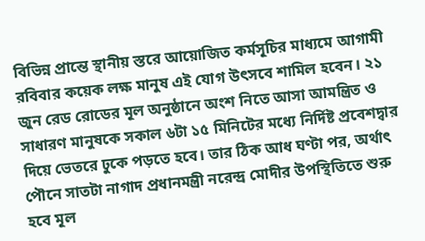বিভিন্ন প্রান্তে স্থানীয় স্তরে আয়োজিত কর্মসূচির মাধ্যমে আগামী রবিবার কয়েক লক্ষ মানুষ এই যোগ উৎসবে শামিল হবেন। ২১ জুন রেড রোডের মূল অনুষ্ঠানে অংশ নিতে আসা আমন্ত্রিত ও সাধারণ মানুষকে সকাল ৬টা ১৫ মিনিটের মধ্যে নির্দিষ্ট প্রবেশদ্বার দিয়ে ভেতরে ঢুকে পড়তে হবে। তার ঠিক আধ ঘণ্টা পর, অর্থাৎ পৌনে সাতটা নাগাদ প্রধানমন্ত্রী নরেন্দ্র মোদীর উপস্থিতিতে শুরু হবে মূল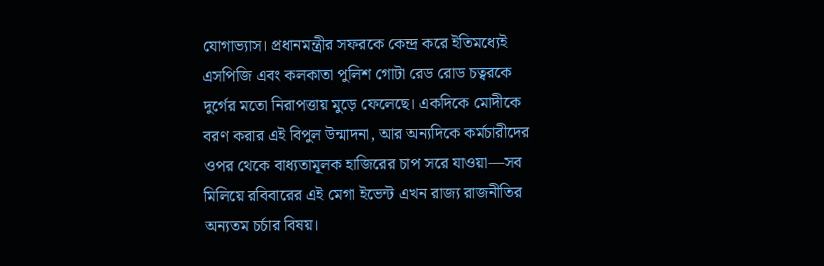যোগাভ্যাস। প্রধানমন্ত্রীর সফরকে কেন্দ্র করে ইতিমধ্যেই এসপিজি এবং কলকাতা পুলিশ গোটা রেড রোড চত্বরকে দুর্গের মতো নিরাপত্তায় মুড়ে ফেলেছে। একদিকে মোদীকে বরণ করার এই বিপুল উন্মাদনা, আর অন্যদিকে কর্মচারীদের ওপর থেকে বাধ্যতামূলক হাজিরের চাপ সরে যাওয়া—সব মিলিয়ে রবিবারের এই মেগা ইভেন্ট এখন রাজ্য রাজনীতির অন্যতম চর্চার বিষয়।